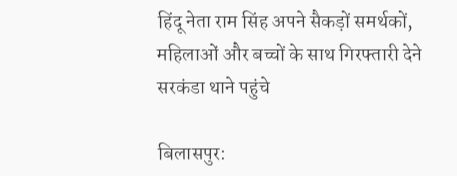हिंदू नेता राम सिंह अपने सैकड़ों समर्थकों, महिलाओं और बच्चों के साथ गिरफ्तारी देने सरकंडा थाने पहुंचे

बिलासपुर: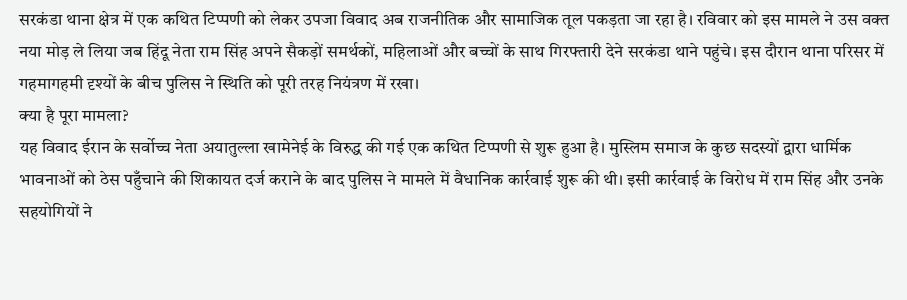सरकंडा थाना क्षेत्र में एक कथित टिप्पणी को लेकर उपजा विवाद अब राजनीतिक और सामाजिक तूल पकड़ता जा रहा है। रविवार को इस मामले ने उस वक्त नया मोड़ ले लिया जब हिंदू नेता राम सिंह अपने सैकड़ों समर्थकों, महिलाओं और बच्चों के साथ गिरफ्तारी देने सरकंडा थाने पहुंचे। इस दौरान थाना परिसर में गहमागहमी दृश्यों के बीच पुलिस ने स्थिति को पूरी तरह नियंत्रण में रखा।
क्या है पूरा मामला?
यह विवाद ईरान के सर्वोच्च नेता अयातुल्ला खामेनेई के विरुद्ध की गई एक कथित टिप्पणी से शुरू हुआ है। मुस्लिम समाज के कुछ सदस्यों द्वारा धार्मिक भावनाओं को ठेस पहुँचाने की शिकायत दर्ज कराने के बाद पुलिस ने मामले में वैधानिक कार्रवाई शुरू की थी। इसी कार्रवाई के विरोध में राम सिंह और उनके सहयोगियों ने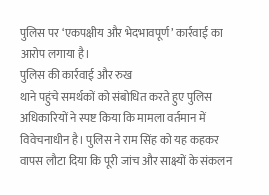पुलिस पर ‘एकपक्षीय और भेदभावपूर्ण’ कार्रवाई का आरोप लगाया है।
पुलिस की कार्रवाई और रुख
थाने पहुंचे समर्थकों को संबोधित करते हुए पुलिस अधिकारियों ने स्पष्ट किया कि मामला वर्तमान में विवेचनाधीन है। पुलिस ने राम सिंह को यह कहकर वापस लौटा दिया कि पूरी जांच और साक्ष्यों के संकलन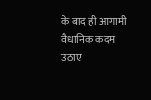के बाद ही आगामी वैधानिक कदम उठाए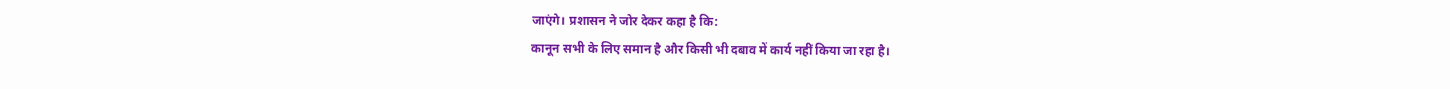जाएंगे। प्रशासन ने जोर देकर कहा है कि:
कानून सभी के लिए समान है और किसी भी दबाव में कार्य नहीं किया जा रहा है।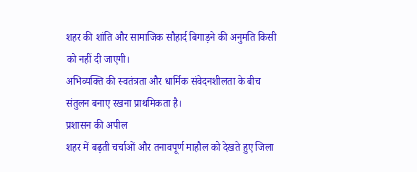शहर की शांति और सामाजिक सौहार्द बिगाड़ने की अनुमति किसी को नहीं दी जाएगी।
अभिव्यक्ति की स्वतंत्रता और धार्मिक संवेदनशीलता के बीच संतुलन बनाए रखना प्राथमिकता है।
प्रशासन की अपील
शहर में बढ़ती चर्चाओं और तनावपूर्ण माहौल को देखते हुए जिला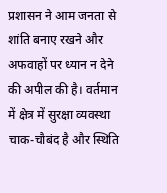प्रशासन ने आम जनता से शांति बनाए रखने और अफवाहों पर ध्यान न देने की अपील की है। वर्तमान में क्षेत्र में सुरक्षा व्यवस्था चाक-चौबंद है और स्थिति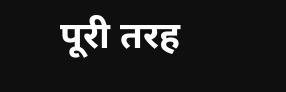पूरी तरह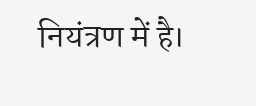नियंत्रण में है।